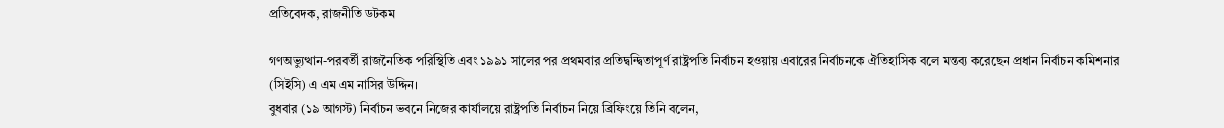প্রতিবেদক, রাজনীতি ডটকম

গণঅভ্যুত্থান-পরবর্তী রাজনৈতিক পরিস্থিতি এবং ১৯৯১ সালের পর প্রথমবার প্রতিদ্বন্দ্বিতাপূর্ণ রাষ্ট্রপতি নির্বাচন হওয়ায় এবারের নির্বাচনকে ঐতিহাসিক বলে মন্তব্য করেছেন প্রধান নির্বাচন কমিশনার (সিইসি) এ এম এম নাসির উদ্দিন।
বুধবার (১৯ আগস্ট) নির্বাচন ভবনে নিজের কার্যালয়ে রাষ্ট্রপতি নির্বাচন নিয়ে ব্রিফিংয়ে তিনি বলেন,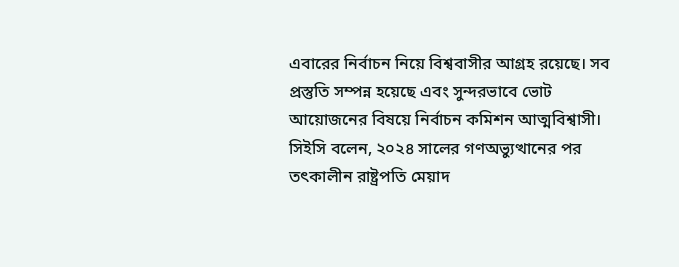এবারের নির্বাচন নিয়ে বিশ্ববাসীর আগ্রহ রয়েছে। সব প্রস্তুতি সম্পন্ন হয়েছে এবং সুন্দরভাবে ভোট আয়োজনের বিষয়ে নির্বাচন কমিশন আত্মবিশ্বাসী।
সিইসি বলেন, ২০২৪ সালের গণঅভ্যুত্থানের পর তৎকালীন রাষ্ট্রপতি মেয়াদ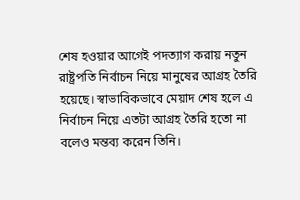শেষ হওয়ার আগেই পদত্যাগ করায় নতুন রাষ্ট্রপতি নির্বাচন নিয়ে মানুষের আগ্রহ তৈরি হয়েছে। স্বাভাবিকভাবে মেয়াদ শেষ হলে এ নির্বাচন নিয়ে এতটা আগ্রহ তৈরি হতো না বলেও মন্তব্য করেন তিনি।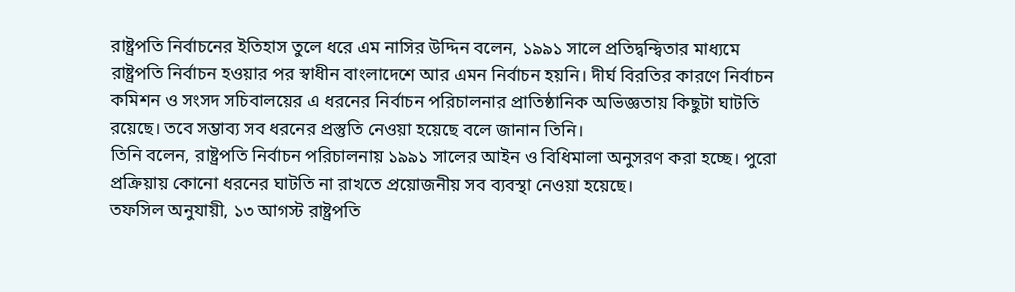রাষ্ট্রপতি নির্বাচনের ইতিহাস তুলে ধরে এম নাসির উদ্দিন বলেন, ১৯৯১ সালে প্রতিদ্বন্দ্বিতার মাধ্যমে রাষ্ট্রপতি নির্বাচন হওয়ার পর স্বাধীন বাংলাদেশে আর এমন নির্বাচন হয়নি। দীর্ঘ বিরতির কারণে নির্বাচন কমিশন ও সংসদ সচিবালয়ের এ ধরনের নির্বাচন পরিচালনার প্রাতিষ্ঠানিক অভিজ্ঞতায় কিছুটা ঘাটতি রয়েছে। তবে সম্ভাব্য সব ধরনের প্রস্তুতি নেওয়া হয়েছে বলে জানান তিনি।
তিনি বলেন, রাষ্ট্রপতি নির্বাচন পরিচালনায় ১৯৯১ সালের আইন ও বিধিমালা অনুসরণ করা হচ্ছে। পুরো প্রক্রিয়ায় কোনো ধরনের ঘাটতি না রাখতে প্রয়োজনীয় সব ব্যবস্থা নেওয়া হয়েছে।
তফসিল অনুযায়ী, ১৩ আগস্ট রাষ্ট্রপতি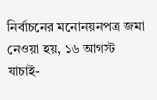নির্বাচনের মনোনয়নপত্র জমা নেওয়া হয়, ১৬ আগস্ট যাচাই-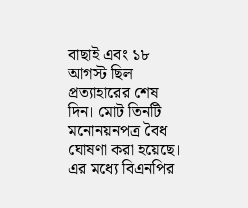বাছাই এবং ১৮ আগস্ট ছিল প্রত্যাহারের শেষ দিন। মোট তিনটি মনোনয়নপত্র বৈধ ঘোষণা করা হয়েছে। এর মধ্যে বিএনপির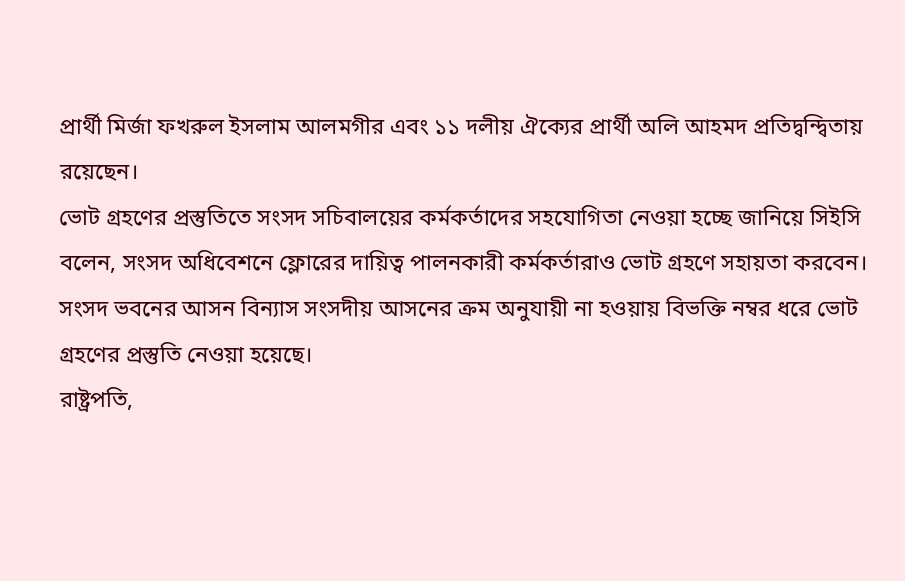প্রার্থী মির্জা ফখরুল ইসলাম আলমগীর এবং ১১ দলীয় ঐক্যের প্রার্থী অলি আহমদ প্রতিদ্বন্দ্বিতায় রয়েছেন।
ভোট গ্রহণের প্রস্তুতিতে সংসদ সচিবালয়ের কর্মকর্তাদের সহযোগিতা নেওয়া হচ্ছে জানিয়ে সিইসি বলেন, সংসদ অধিবেশনে ফ্লোরের দায়িত্ব পালনকারী কর্মকর্তারাও ভোট গ্রহণে সহায়তা করবেন। সংসদ ভবনের আসন বিন্যাস সংসদীয় আসনের ক্রম অনুযায়ী না হওয়ায় বিভক্তি নম্বর ধরে ভোট গ্রহণের প্রস্তুতি নেওয়া হয়েছে।
রাষ্ট্রপতি,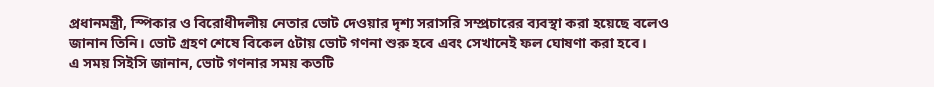প্রধানমন্ত্রী, স্পিকার ও বিরোধীদলীয় নেতার ভোট দেওয়ার দৃশ্য সরাসরি সম্প্রচারের ব্যবস্থা করা হয়েছে বলেও জানান তিনি। ভোট গ্রহণ শেষে বিকেল ৫টায় ভোট গণনা শুরু হবে এবং সেখানেই ফল ঘোষণা করা হবে।
এ সময় সিইসি জানান, ভোট গণনার সময় কতটি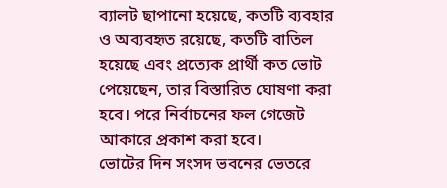ব্যালট ছাপানো হয়েছে, কতটি ব্যবহার ও অব্যবহৃত রয়েছে, কতটি বাতিল হয়েছে এবং প্রত্যেক প্রার্থী কত ভোট পেয়েছেন, তার বিস্তারিত ঘোষণা করা হবে। পরে নির্বাচনের ফল গেজেট আকারে প্রকাশ করা হবে।
ভোটের দিন সংসদ ভবনের ভেতরে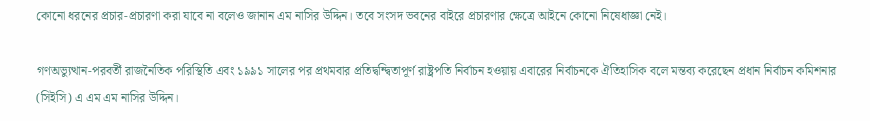কোনো ধরনের প্রচার-প্রচারণা করা যাবে না বলেও জানান এম নাসির উদ্দিন। তবে সংসদ ভবনের বাইরে প্রচারণার ক্ষেত্রে আইনে কোনো নিষেধাজ্ঞা নেই।

গণঅভ্যুত্থান-পরবর্তী রাজনৈতিক পরিস্থিতি এবং ১৯৯১ সালের পর প্রথমবার প্রতিদ্বন্দ্বিতাপূর্ণ রাষ্ট্রপতি নির্বাচন হওয়ায় এবারের নির্বাচনকে ঐতিহাসিক বলে মন্তব্য করেছেন প্রধান নির্বাচন কমিশনার (সিইসি) এ এম এম নাসির উদ্দিন।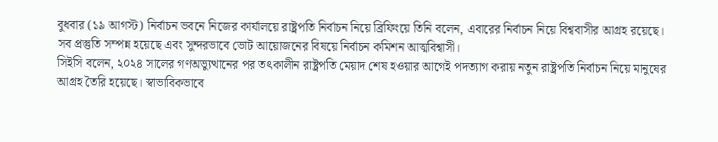বুধবার (১৯ আগস্ট) নির্বাচন ভবনে নিজের কার্যালয়ে রাষ্ট্রপতি নির্বাচন নিয়ে ব্রিফিংয়ে তিনি বলেন, এবারের নির্বাচন নিয়ে বিশ্ববাসীর আগ্রহ রয়েছে। সব প্রস্তুতি সম্পন্ন হয়েছে এবং সুন্দরভাবে ভোট আয়োজনের বিষয়ে নির্বাচন কমিশন আত্মবিশ্বাসী।
সিইসি বলেন, ২০২৪ সালের গণঅভ্যুত্থানের পর তৎকালীন রাষ্ট্রপতি মেয়াদ শেষ হওয়ার আগেই পদত্যাগ করায় নতুন রাষ্ট্রপতি নির্বাচন নিয়ে মানুষের আগ্রহ তৈরি হয়েছে। স্বাভাবিকভাবে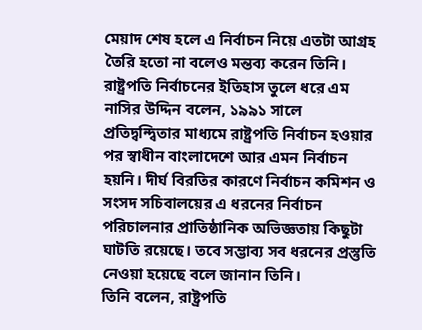মেয়াদ শেষ হলে এ নির্বাচন নিয়ে এতটা আগ্রহ তৈরি হতো না বলেও মন্তব্য করেন তিনি।
রাষ্ট্রপতি নির্বাচনের ইতিহাস তুলে ধরে এম নাসির উদ্দিন বলেন, ১৯৯১ সালে প্রতিদ্বন্দ্বিতার মাধ্যমে রাষ্ট্রপতি নির্বাচন হওয়ার পর স্বাধীন বাংলাদেশে আর এমন নির্বাচন হয়নি। দীর্ঘ বিরতির কারণে নির্বাচন কমিশন ও সংসদ সচিবালয়ের এ ধরনের নির্বাচন পরিচালনার প্রাতিষ্ঠানিক অভিজ্ঞতায় কিছুটা ঘাটতি রয়েছে। তবে সম্ভাব্য সব ধরনের প্রস্তুতি নেওয়া হয়েছে বলে জানান তিনি।
তিনি বলেন, রাষ্ট্রপতি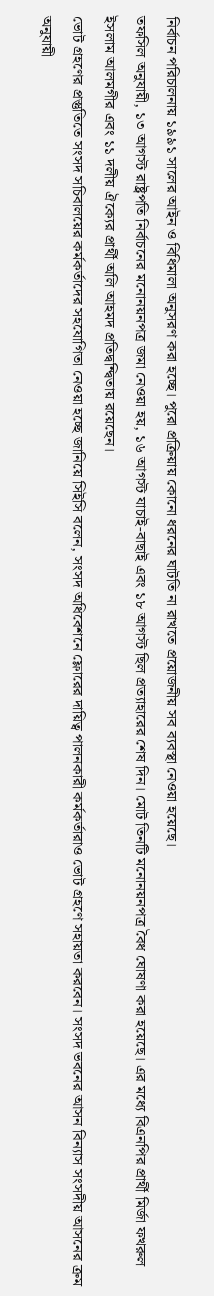নির্বাচন পরিচালনায় ১৯৯১ সালের আইন ও বিধিমালা অনুসরণ করা হচ্ছে। পুরো প্রক্রিয়ায় কোনো ধরনের ঘাটতি না রাখতে প্রয়োজনীয় সব ব্যবস্থা নেওয়া হয়েছে।
তফসিল অনুযায়ী, ১৩ আগস্ট রাষ্ট্রপতি নির্বাচনের মনোনয়নপত্র জমা নেওয়া হয়, ১৬ আগস্ট যাচাই-বাছাই এবং ১৮ আগস্ট ছিল প্রত্যাহারের শেষ দিন। মোট তিনটি মনোনয়নপত্র বৈধ ঘোষণা করা হয়েছে। এর মধ্যে বিএনপির প্রার্থী মির্জা ফখরুল ইসলাম আলমগীর এবং ১১ দলীয় ঐক্যের প্রার্থী অলি আহমদ প্রতিদ্বন্দ্বিতায় রয়েছেন।
ভোট গ্রহণের প্রস্তুতিতে সংসদ সচিবালয়ের কর্মকর্তাদের সহযোগিতা নেওয়া হচ্ছে জানিয়ে সিইসি বলেন, সংসদ অধিবেশনে ফ্লোরের দায়িত্ব পালনকারী কর্মকর্তারাও ভোট গ্রহণে সহায়তা করবেন। সংসদ ভবনের আসন বিন্যাস সংসদীয় আসনের ক্রম অনুযায়ী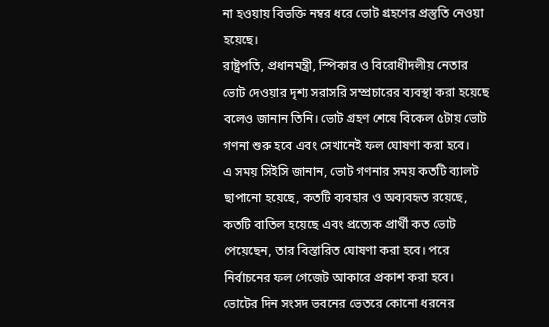না হওয়ায় বিভক্তি নম্বর ধরে ভোট গ্রহণের প্রস্তুতি নেওয়া হয়েছে।
রাষ্ট্রপতি, প্রধানমন্ত্রী, স্পিকার ও বিরোধীদলীয় নেতার ভোট দেওয়ার দৃশ্য সরাসরি সম্প্রচারের ব্যবস্থা করা হয়েছে বলেও জানান তিনি। ভোট গ্রহণ শেষে বিকেল ৫টায় ভোট গণনা শুরু হবে এবং সেখানেই ফল ঘোষণা করা হবে।
এ সময় সিইসি জানান, ভোট গণনার সময় কতটি ব্যালট ছাপানো হয়েছে, কতটি ব্যবহার ও অব্যবহৃত রয়েছে, কতটি বাতিল হয়েছে এবং প্রত্যেক প্রার্থী কত ভোট পেয়েছেন, তার বিস্তারিত ঘোষণা করা হবে। পরে নির্বাচনের ফল গেজেট আকারে প্রকাশ করা হবে।
ভোটের দিন সংসদ ভবনের ভেতরে কোনো ধরনের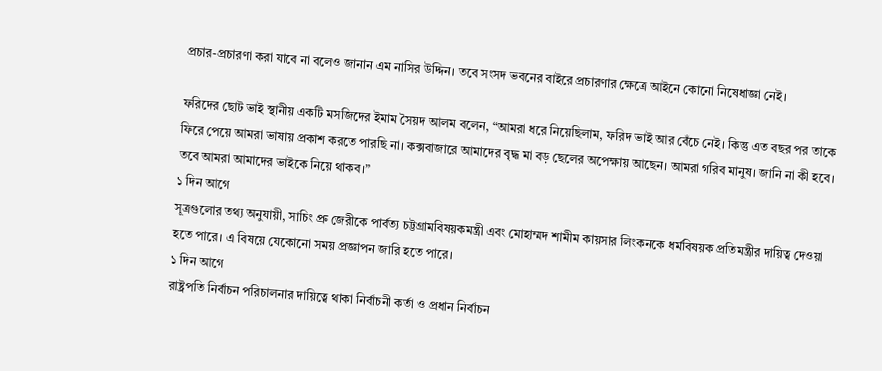প্রচার-প্রচারণা করা যাবে না বলেও জানান এম নাসির উদ্দিন। তবে সংসদ ভবনের বাইরে প্রচারণার ক্ষেত্রে আইনে কোনো নিষেধাজ্ঞা নেই।

ফরিদের ছোট ভাই স্থানীয় একটি মসজিদের ইমাম সৈয়দ আলম বলেন, “আমরা ধরে নিয়েছিলাম, ফরিদ ভাই আর বেঁচে নেই। কিন্তু এত বছর পর তাকে ফিরে পেয়ে আমরা ভাষায় প্রকাশ করতে পারছি না। কক্সবাজারে আমাদের বৃদ্ধ মা বড় ছেলের অপেক্ষায় আছেন। আমরা গরিব মানুষ। জানি না কী হবে। তবে আমরা আমাদের ভাইকে নিয়ে থাকব।”
১ দিন আগে
সূত্রগুলোর তথ্য অনুযায়ী, সাচিং প্রু জেরীকে পার্বত্য চট্টগ্রামবিষয়কমন্ত্রী এবং মোহাম্মদ শামীম কায়সার লিংকনকে ধর্মবিষয়ক প্রতিমন্ত্রীর দায়িত্ব দেওয়া হতে পারে। এ বিষয়ে যেকোনো সময় প্রজ্ঞাপন জারি হতে পারে।
১ দিন আগে
রাষ্ট্রপতি নির্বাচন পরিচালনার দায়িত্বে থাকা নির্বাচনী কর্তা ও প্রধান নির্বাচন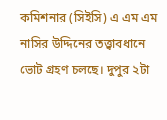কমিশনার (সিইসি) এ এম এম নাসির উদ্দিনের তত্ত্বাবধানে ভোট গ্রহণ চলছে। দুপুর ২টা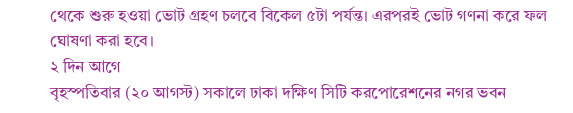থেকে শুরু হওয়া ভোট গ্রহণ চলবে বিকেল ৫টা পর্যন্ত। এরপরই ভোট গণনা করে ফল ঘোষণা করা হবে।
২ দিন আগে
বৃহস্পতিবার (২০ আগস্ট) সকালে ঢাকা দক্ষিণ সিটি করপোরেশনের নগর ভবন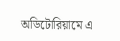অডিটোরিয়ামে এ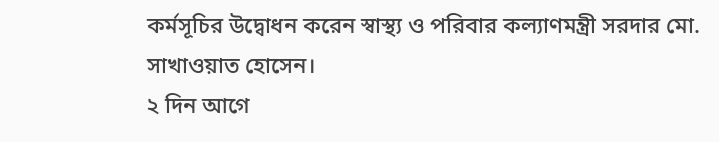কর্মসূচির উদ্বোধন করেন স্বাস্থ্য ও পরিবার কল্যাণমন্ত্রী সরদার মো. সাখাওয়াত হোসেন।
২ দিন আগে